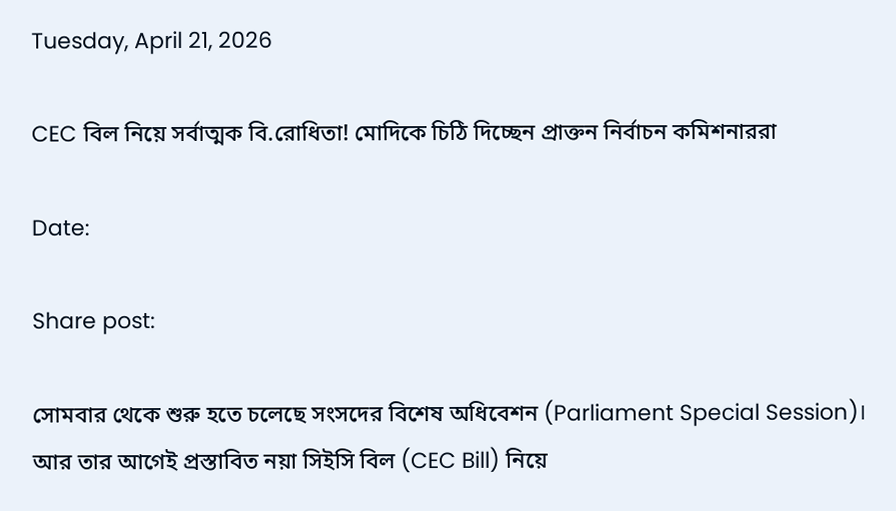Tuesday, April 21, 2026

CEC বিল নিয়ে সর্বাত্মক বি.রোধিতা! মোদিকে চিঠি দিচ্ছেন প্রাক্তন নির্বাচন কমিশনাররা

Date:

Share post:

সোমবার থেকে শুরু হতে চলেছে সংসদের বিশেষ অধিবেশন (Parliament Special Session)। আর তার আগেই প্রস্তাবিত নয়া সিইসি বিল (CEC Bill) নিয়ে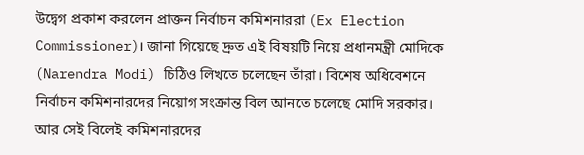উদ্বেগ প্রকাশ করলেন প্রাক্তন নির্বাচন কমিশনাররা (Ex Election Commissioner)। জানা গিয়েছে দ্রুত এই বিষয়টি নিয়ে প্রধানমন্ত্রী মোদিকে (Narendra Modi) চিঠিও লিখতে চলেছেন তাঁরা। বিশেষ অধিবেশনে নির্বাচন কমিশনারদের নিয়োগ সংক্রান্ত বিল আনতে চলেছে মোদি সরকার। আর সেই বিলেই কমিশনারদের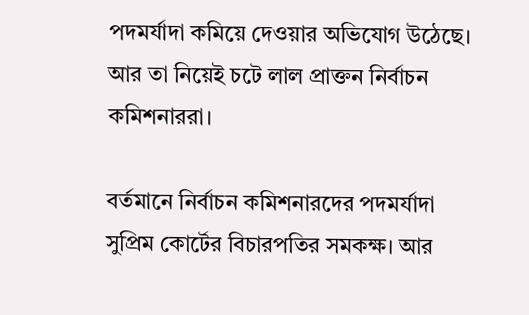পদমর্যাদা কমিয়ে দেওয়ার অভিযোগ উঠেছে। আর তা নিয়েই চটে লাল প্রাক্তন নির্বাচন কমিশনাররা।

বর্তমানে নির্বাচন কমিশনারদের পদমর্যাদা সুপ্রিম কোর্টের বিচারপতির সমকক্ষ। আর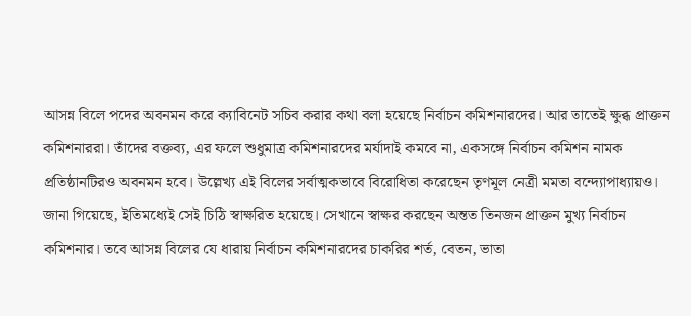আসন্ন বিলে পদের অবনমন করে ক্যাবিনেট সচিব করার কথা বলা হয়েছে নির্বাচন কমিশনারদের। আর তাতেই ক্ষুব্ধ প্রাক্তন কমিশনাররা। তাঁদের বক্তব্য, এর ফলে শুধুমাত্র কমিশনারদের মর্যাদাই কমবে না, একসঙ্গে নির্বাচন কমিশন নামক প্রতিষ্ঠানটিরও অবনমন হবে। উল্লেখ্য এই বিলের সর্বাত্মকভাবে বিরোধিতা করেছেন তৃণমূল নেত্রী মমতা বন্দ্যোপাধ্যায়ও। জানা গিয়েছে, ইতিমধ্যেই সেই চিঠি স্বাক্ষরিত হয়েছে। সেখানে স্বাক্ষর করছেন অন্তত তিনজন প্রাক্তন মুখ্য নির্বাচন কমিশনার। তবে আসন্ন বিলের যে ধারায় নির্বাচন কমিশনারদের চাকরির শর্ত, বেতন, ভাতা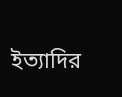ইত্যাদির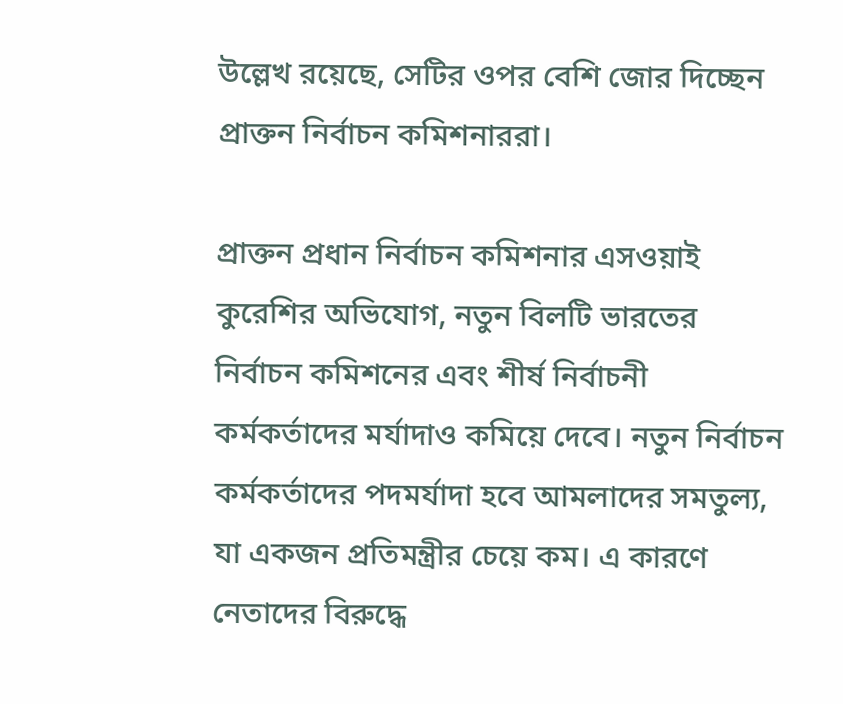উল্লেখ রয়েছে, সেটির ওপর বেশি জোর দিচ্ছেন প্রাক্তন নির্বাচন কমিশনাররা।

প্রাক্তন প্রধান নির্বাচন কমিশনার এসওয়াই কুরেশির অভিযোগ, নতুন বিলটি ভারতের নির্বাচন কমিশনের এবং শীর্ষ নির্বাচনী কর্মকর্তাদের মর্যাদাও কমিয়ে দেবে। নতুন নির্বাচন কর্মকর্তাদের পদমর্যাদা হবে আমলাদের সমতুল্য, যা একজন প্রতিমন্ত্রীর চেয়ে কম। এ কারণে নেতাদের বিরুদ্ধে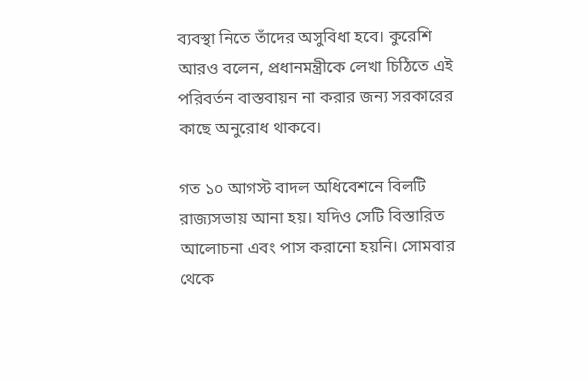ব্যবস্থা নিতে তাঁদের অসুবিধা হবে। কুরেশি আরও বলেন, প্রধানমন্ত্রীকে লেখা চিঠিতে এই পরিবর্তন বাস্তবায়ন না করার জন্য সরকারের কাছে অনুরোধ থাকবে।

গত ১০ আগস্ট বাদল অধিবেশনে বিলটি রাজ্যসভায় আনা হয়। যদিও সেটি বিস্তারিত আলোচনা এবং পাস করানো হয়নি। সোমবার থেকে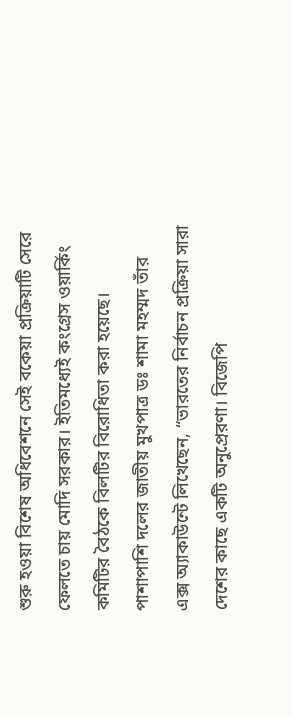শুরু হওয়া বিশেষ অধিবেশনে সেই বকেয়া প্রক্রিয়াটি সেরে ফেলতে চায় মোদি সরকার। ইতিমধ্যেই কংগ্রেস ওয়ার্কিং কমিটির বৈঠকে বিলটির বিরোধিতা করা হয়েছে। পাশাপাশি দলের জাতীয় মুখপাত্র ডঃ শামা মহম্মদ তাঁর এক্স অ্যাকাউন্টে লিখেছেন, “ভারতের নির্বাচন প্রক্রিয়া সারা দেশের কাছে একটি অনুপ্রেরণা। বিজেপি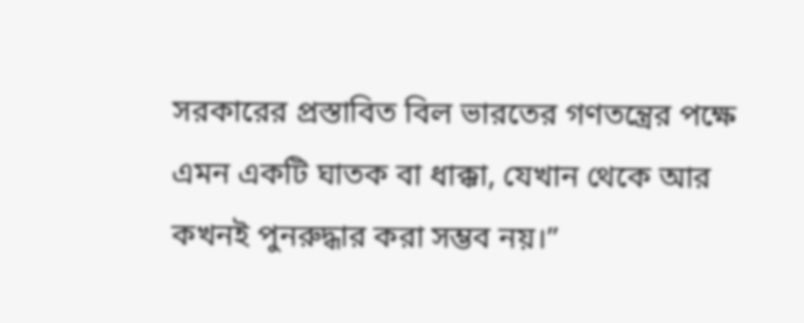সরকারের প্রস্তাবিত বিল ভারতের গণতন্ত্রের পক্ষে এমন একটি ঘাতক বা ধাক্কা, যেখান থেকে আর কখনই পুনরুদ্ধার করা সম্ভব নয়।”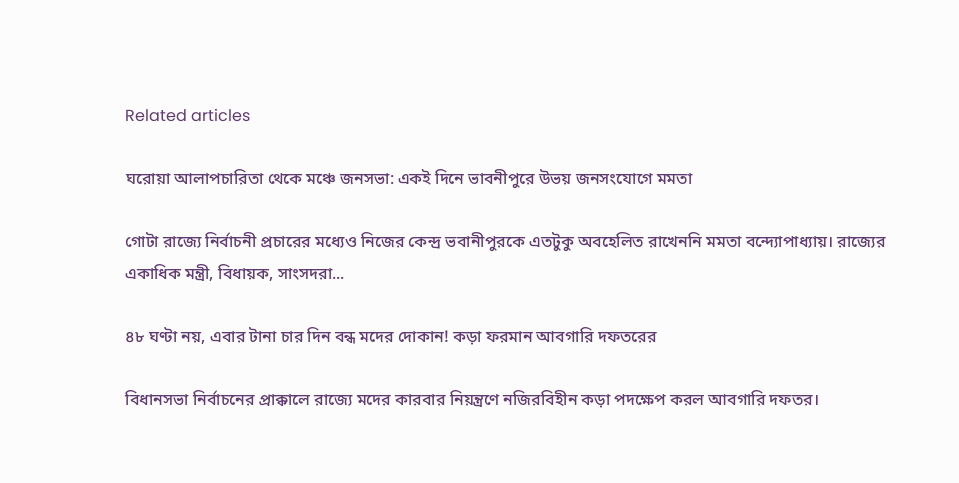Related articles

ঘরোয়া আলাপচারিতা থেকে মঞ্চে জনসভা: একই দিনে ভাবনীপুরে উভয় জনসংযোগে মমতা

গোটা রাজ্যে নির্বাচনী প্রচারের মধ্যেও নিজের কেন্দ্র ভবানীপুরকে এতটুকু অবহেলিত রাখেননি মমতা বন্দ্যোপাধ্যায়। রাজ্যের একাধিক মন্ত্রী, বিধায়ক, সাংসদরা...

৪৮ ঘণ্টা নয়, এবার টানা চার দিন বন্ধ মদের দোকান! কড়া ফরমান আবগারি দফতরের

বিধানসভা নির্বাচনের প্রাক্কালে রাজ্যে মদের কারবার নিয়ন্ত্রণে নজিরবিহীন কড়া পদক্ষেপ করল আবগারি দফতর।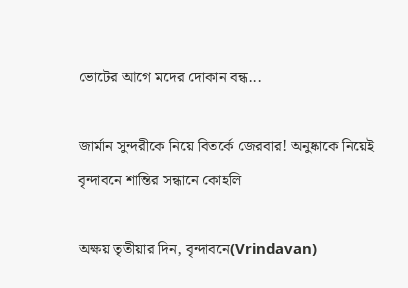ভোটের আগে মদের দোকান বন্ধ...

জার্মান সুন্দরীকে নিয়ে বিতর্কে জেরবার! অনুষ্কাকে নিয়েই বৃন্দাবনে শান্তির সন্ধানে কোহলি

অক্ষয় তৃতীয়ার দিন, বৃন্দাবনে(Vrindavan)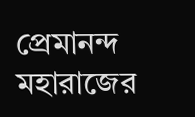প্রেমানন্দ মহারাজের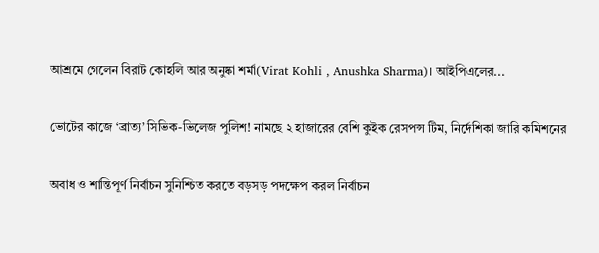আশ্রমে গেলেন বিরাট কোহলি আর অনুষ্কা শর্মা(Virat Kohli , Anushka Sharma)। আইপিএলের...

ভোটের কাজে ‘ব্রাত্য’ সিভিক-ভিলেজ পুলিশ! নামছে ২ হাজারের বেশি কুইক রেসপন্স টিম, নির্দেশিকা জারি কমিশনের

অবাধ ও শান্তিপূর্ণ নির্বাচন সুনিশ্চিত করতে বড়সড় পদক্ষেপ করল নির্বাচন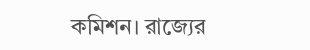কমিশন। রাজ্যের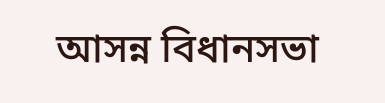আসন্ন বিধানসভা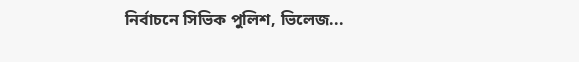নির্বাচনে সিভিক পুলিশ, ভিলেজ...